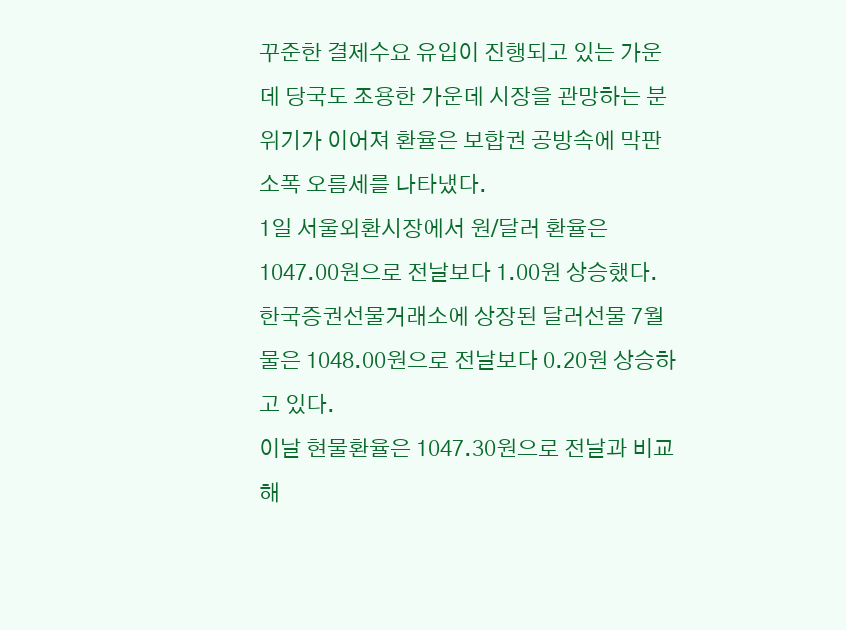꾸준한 결제수요 유입이 진행되고 있는 가운데 당국도 조용한 가운데 시장을 관망하는 분위기가 이어져 환율은 보합권 공방속에 막판 소폭 오름세를 나타냈다.
1일 서울외환시장에서 원/달러 환율은 1047.00원으로 전날보다 1.00원 상승했다. 한국증권선물거래소에 상장된 달러선물 7월물은 1048.00원으로 전날보다 0.20원 상승하고 있다.
이날 현물환율은 1047.30원으로 전날과 비교해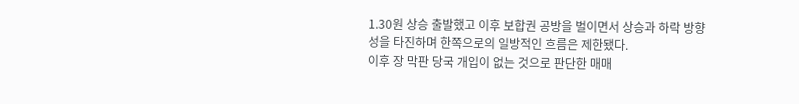1.30원 상승 출발했고 이후 보합권 공방을 벌이면서 상승과 하락 방향성을 타진하며 한쪽으로의 일방적인 흐름은 제한됐다.
이후 장 막판 당국 개입이 없는 것으로 판단한 매매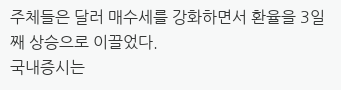주체들은 달러 매수세를 강화하면서 환율을 3일째 상승으로 이끌었다.
국내증시는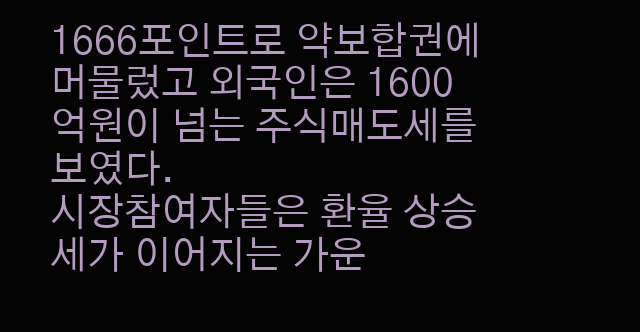1666포인트로 약보합권에 머물렀고 외국인은 1600억원이 넘는 주식매도세를 보였다.
시장참여자들은 환율 상승세가 이어지는 가운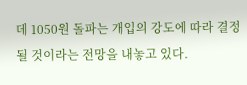데 1050원 돌파는 개입의 강도에 따라 결정될 것이라는 전망을 내놓고 있다.